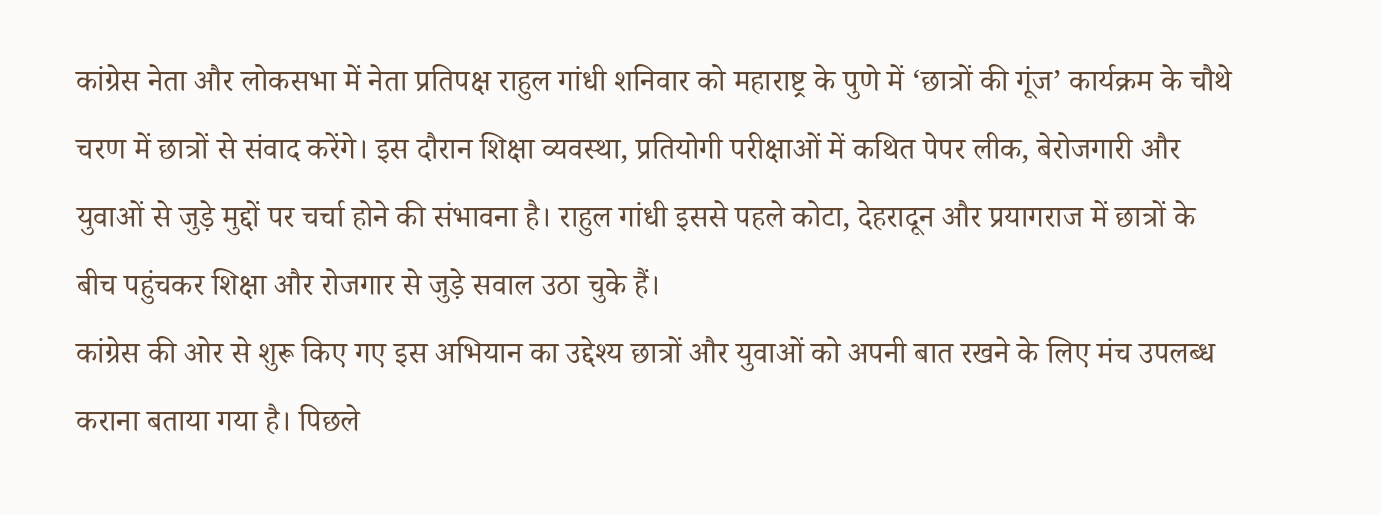कांग्रेस नेता और लोकसभा में नेता प्रतिपक्ष राहुल गांधी शनिवार को महाराष्ट्र के पुणे में ‘छात्रों की गूंज’ कार्यक्रम के चौथे चरण में छात्रों से संवाद करेंगे। इस दौरान शिक्षा व्यवस्था, प्रतियोगी परीक्षाओं में कथित पेपर लीक, बेरोजगारी और युवाओं से जुड़े मुद्दों पर चर्चा होने की संभावना है। राहुल गांधी इससे पहले कोटा, देहरादून और प्रयागराज में छात्रों के बीच पहुंचकर शिक्षा और रोजगार से जुड़े सवाल उठा चुके हैं।
कांग्रेस की ओर से शुरू किए गए इस अभियान का उद्देश्य छात्रों और युवाओं को अपनी बात रखने के लिए मंच उपलब्ध कराना बताया गया है। पिछले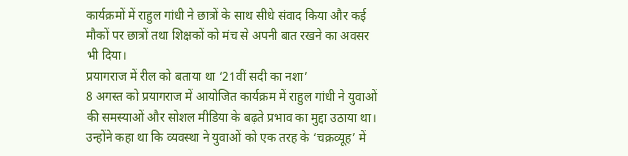कार्यक्रमों में राहुल गांधी ने छात्रों के साथ सीधे संवाद किया और कई मौकों पर छात्रों तथा शिक्षकों को मंच से अपनी बात रखने का अवसर भी दिया।
प्रयागराज में रील को बताया था ‘21वीं सदी का नशा’
8 अगस्त को प्रयागराज में आयोजित कार्यक्रम में राहुल गांधी ने युवाओं की समस्याओं और सोशल मीडिया के बढ़ते प्रभाव का मुद्दा उठाया था। उन्होंने कहा था कि व्यवस्था ने युवाओं को एक तरह के ‘चक्रव्यूह’ में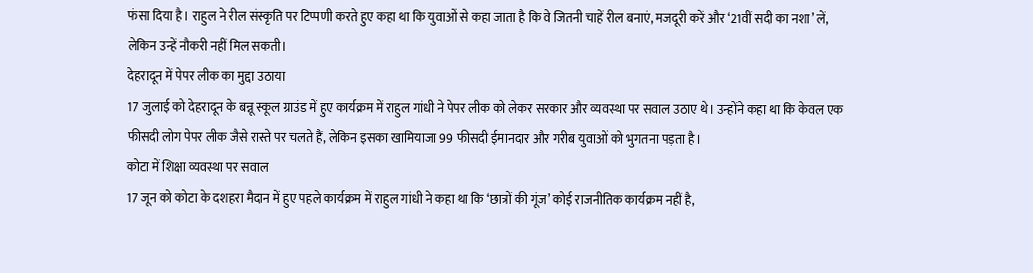फंसा दिया है। राहुल ने रील संस्कृति पर टिप्पणी करते हुए कहा था कि युवाओं से कहा जाता है कि वे जितनी चाहें रील बनाएं, मजदूरी करें और ‘21वीं सदी का नशा’ लें, लेकिन उन्हें नौकरी नहीं मिल सकती।
देहरादून में पेपर लीक का मुद्दा उठाया
17 जुलाई को देहरादून के बन्नू स्कूल ग्राउंड में हुए कार्यक्रम में राहुल गांधी ने पेपर लीक को लेकर सरकार और व्यवस्था पर सवाल उठाए थे। उन्होंने कहा था कि केवल एक फीसदी लोग पेपर लीक जैसे रास्ते पर चलते हैं, लेकिन इसका खामियाजा 99 फीसदी ईमानदार और गरीब युवाओं को भुगतना पड़ता है।
कोटा में शिक्षा व्यवस्था पर सवाल
17 जून को कोटा के दशहरा मैदान में हुए पहले कार्यक्रम में राहुल गांधी ने कहा था कि ‘छात्रों की गूंज’ कोई राजनीतिक कार्यक्रम नहीं है,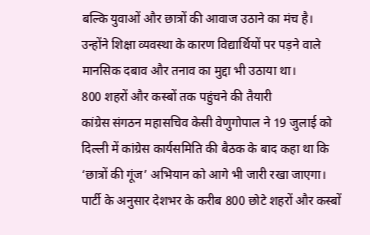बल्कि युवाओं और छात्रों की आवाज उठाने का मंच है। उन्होंने शिक्षा व्यवस्था के कारण विद्यार्थियों पर पड़ने वाले मानसिक दबाव और तनाव का मुद्दा भी उठाया था।
800 शहरों और कस्बों तक पहुंचने की तैयारी
कांग्रेस संगठन महासचिव केसी वेणुगोपाल ने 19 जुलाई को दिल्ली में कांग्रेस कार्यसमिति की बैठक के बाद कहा था कि ‘छात्रों की गूंज’ अभियान को आगे भी जारी रखा जाएगा। पार्टी के अनुसार देशभर के करीब 800 छोटे शहरों और कस्बों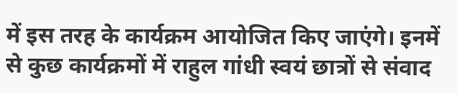में इस तरह के कार्यक्रम आयोजित किए जाएंगे। इनमें से कुछ कार्यक्रमों में राहुल गांधी स्वयं छात्रों से संवाद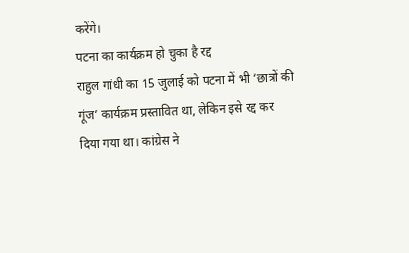करेंगे।
पटना का कार्यक्रम हो चुका है रद्द
राहुल गांधी का 15 जुलाई को पटना में भी ‘छात्रों की गूंज’ कार्यक्रम प्रस्तावित था, लेकिन इसे रद्द कर दिया गया था। कांग्रेस ने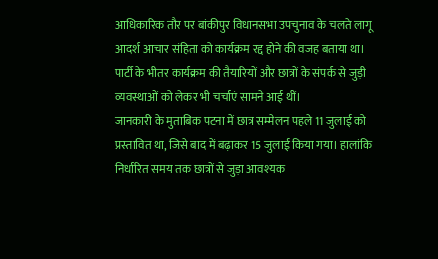आधिकारिक तौर पर बांकीपुर विधानसभा उपचुनाव के चलते लागू आदर्श आचार संहिता को कार्यक्रम रद्द होने की वजह बताया था। पार्टी के भीतर कार्यक्रम की तैयारियों और छात्रों के संपर्क से जुड़ी व्यवस्थाओं को लेकर भी चर्चाएं सामने आई थीं।
जानकारी के मुताबिक पटना में छात्र सम्मेलन पहले 11 जुलाई को प्रस्तावित था, जिसे बाद में बढ़ाकर 15 जुलाई किया गया। हालांकि निर्धारित समय तक छात्रों से जुड़ा आवश्यक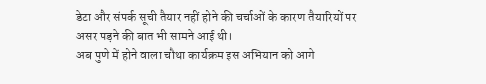डेटा और संपर्क सूची तैयार नहीं होने की चर्चाओं के कारण तैयारियों पर असर पड़ने की बात भी सामने आई थी।
अब पुणे में होने वाला चौथा कार्यक्रम इस अभियान को आगे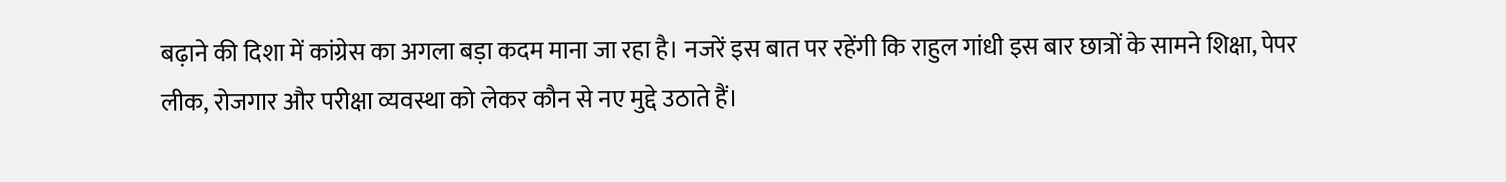बढ़ाने की दिशा में कांग्रेस का अगला बड़ा कदम माना जा रहा है। नजरें इस बात पर रहेंगी कि राहुल गांधी इस बार छात्रों के सामने शिक्षा, पेपर लीक, रोजगार और परीक्षा व्यवस्था को लेकर कौन से नए मुद्दे उठाते हैं।